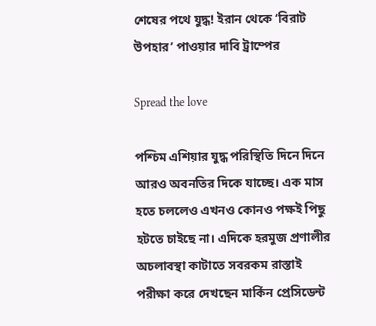শেষের পথে যুদ্ধ! ইরান থেকে ‘বিরাট উপহার’ পাওয়ার দাবি ট্রাম্পের

Spread the love

পশ্চিম এশিয়ার যুদ্ধ পরিস্থিতি দিনে দিনে আরও অবনতির দিকে যাচ্ছে। এক মাস হতে চললেও এখনও কোনও পক্ষই পিছু হটতে চাইছে না। এদিকে হরমুজ প্রণালীর অচলাবস্থা কাটাতে সবরকম রাস্তাই পরীক্ষা করে দেখছেন মার্কিন প্রেসিডেন্ট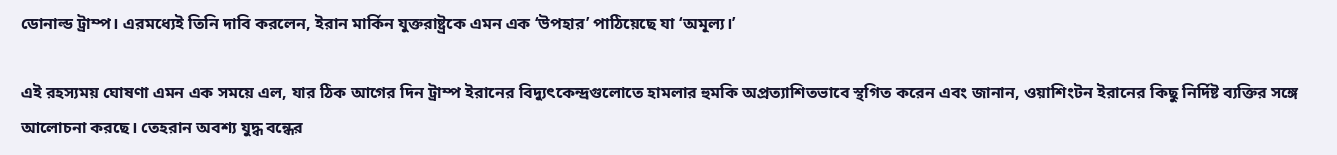ডোনাল্ড ট্রাম্প। এরমধ্যেই তিনি দাবি করলেন, ইরান মার্কিন যুক্তরাষ্ট্রকে এমন এক ‘উপহার’ পাঠিয়েছে যা ‘অমূল্য।’

এই রহস্যময় ঘোষণা এমন এক সময়ে এল, যার ঠিক আগের দিন ট্রাম্প ইরানের বিদ্যুৎকেন্দ্রগুলোতে হামলার হুমকি অপ্রত্যাশিতভাবে স্থগিত করেন এবং জানান, ওয়াশিংটন ইরানের কিছু নির্দিষ্ট ব্যক্তির সঙ্গে আলোচনা করছে। তেহরান অবশ্য যুদ্ধ বন্ধের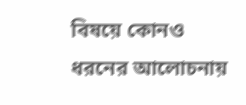বিষয়ে কোনও ধরনের আলোচনায়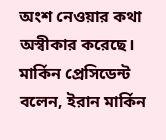অংশ নেওয়ার কথা অস্বীকার করেছে। মার্কিন প্রেসিডেন্ট বলেন, ইরান মার্কিন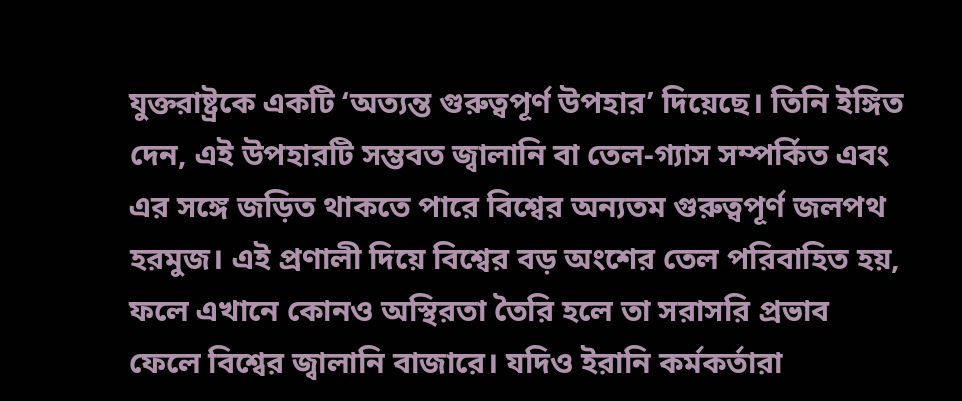যুক্তরাষ্ট্রকে একটি ‘অত্যন্ত গুরুত্বপূর্ণ উপহার’ দিয়েছে। তিনি ইঙ্গিত দেন, এই উপহারটি সম্ভবত জ্বালানি বা তেল-গ্যাস সম্পর্কিত এবং এর সঙ্গে জড়িত থাকতে পারে বিশ্বের অন্যতম গুরুত্বপূর্ণ জলপথ হরমুজ। এই প্রণালী দিয়ে বিশ্বের বড় অংশের তেল পরিবাহিত হয়, ফলে এখানে কোনও অস্থিরতা তৈরি হলে তা সরাসরি প্রভাব ফেলে বিশ্বের জ্বালানি বাজারে। যদিও ইরানি কর্মকর্তারা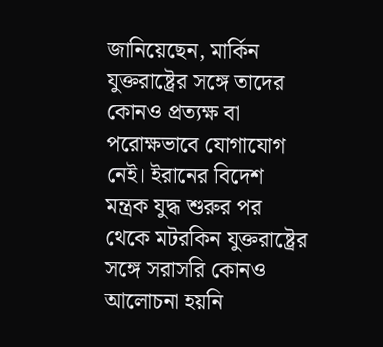জানিয়েছেন, মার্কিন যুক্তরাষ্ট্রের সঙ্গে তাদের কোনও প্রত্যক্ষ বা পরোক্ষভাবে যোগাযোগ নেই। ইরানের বিদেশ মন্ত্রক যুদ্ধ শুরুর পর থেকে মটরকিন যুক্তরাষ্ট্রের সঙ্গে সরাসরি কোনও আলোচনা হয়নি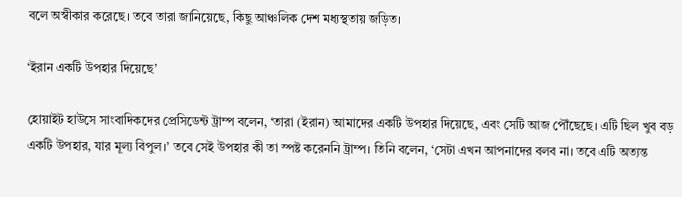বলে অস্বীকার করেছে। তবে তারা জানিয়েছে, কিছু আঞ্চলিক দেশ মধ্যস্থতায় জড়িত।

‘ইরান একটি উপহার দিয়েছে’

হোয়াইট হাউসে সাংবাদিকদের প্রেসিডেন্ট ট্রাম্প বলেন, ‘তারা (ইরান) আমাদের একটি উপহার দিয়েছে, এবং সেটি আজ পৌঁছেছে। এটি ছিল খুব বড় একটি উপহার, যার মূল্য বিপুল।’ তবে সেই উপহার কী তা স্পষ্ট করেননি ট্রাম্প। তিনি বলেন, ‘সেটা এখন আপনাদের বলব না। তবে এটি অত্যন্ত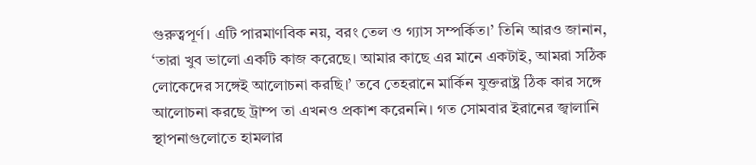গুরুত্বপূর্ণ। এটি পারমাণবিক নয়, বরং তেল ও গ্যাস সম্পর্কিত।’ তিনি আরও জানান, ‘তারা খুব ভালো একটি কাজ করেছে। আমার কাছে এর মানে একটাই, আমরা সঠিক লোকেদের সঙ্গেই আলোচনা করছি।’ তবে তেহরানে মার্কিন যুক্তরাষ্ট্র ঠিক কার সঙ্গে আলোচনা করছে ট্রাম্প তা এখনও প্রকাশ করেননি। গত সোমবার ইরানের জ্বালানি স্থাপনাগুলোতে হামলার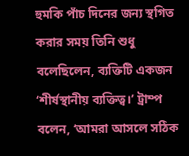হুমকি পাঁচ দিনের জন্য স্থগিত করার সময় তিনি শুধু বলেছিলেন, ব্যক্তিটি একজন ‘শীর্ষস্থানীয় ব্যক্তিত্ব।’ ট্রাম্প বলেন, ‘আমরা আসলে সঠিক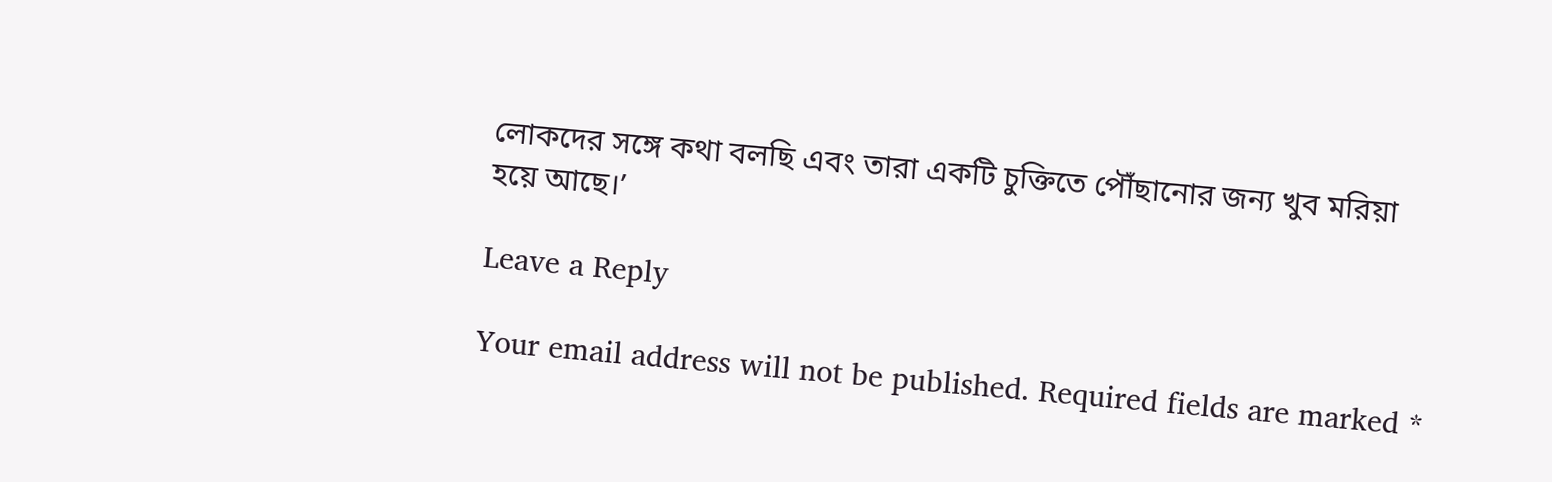লোকদের সঙ্গে কথা বলছি এবং তারা একটি চুক্তিতে পৌঁছানোর জন্য খুব মরিয়া হয়ে আছে।’

Leave a Reply

Your email address will not be published. Required fields are marked *